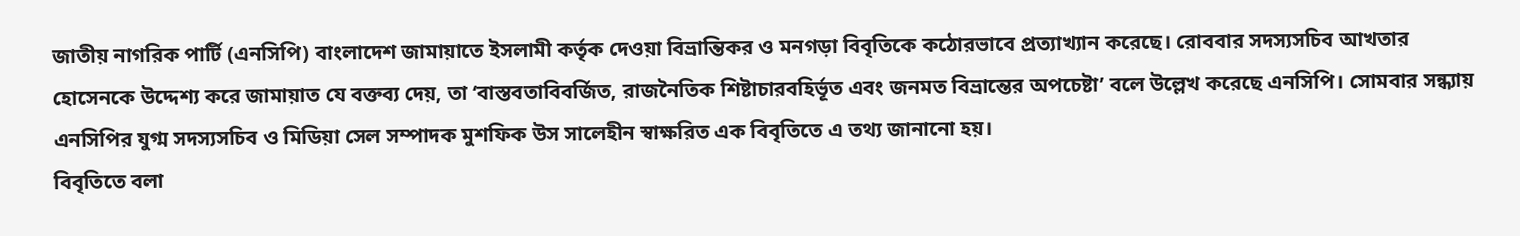জাতীয় নাগরিক পার্টি (এনসিপি) বাংলাদেশ জামায়াতে ইসলামী কর্তৃক দেওয়া বিভ্রান্তিকর ও মনগড়া বিবৃতিকে কঠোরভাবে প্রত্যাখ্যান করেছে। রোববার সদস্যসচিব আখতার হোসেনকে উদ্দেশ্য করে জামায়াত যে বক্তব্য দেয়, তা ‘বাস্তবতাবিবর্জিত, রাজনৈতিক শিষ্টাচারবহির্ভূত এবং জনমত বিভ্রান্তের অপচেষ্টা’ বলে উল্লেখ করেছে এনসিপি। সোমবার সন্ধ্যায় এনসিপির যুগ্ম সদস্যসচিব ও মিডিয়া সেল সম্পাদক মুশফিক উস সালেহীন স্বাক্ষরিত এক বিবৃতিতে এ তথ্য জানানো হয়।
বিবৃতিতে বলা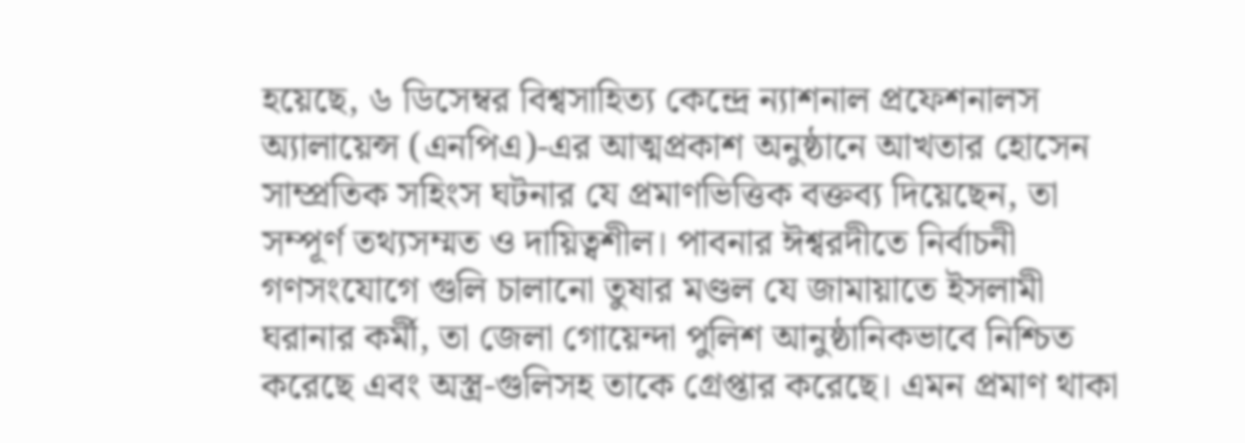হয়েছে, ৬ ডিসেম্বর বিশ্বসাহিত্য কেন্দ্রে ন্যাশনাল প্রফেশনালস অ্যালায়েন্স (এনপিএ)-এর আত্মপ্রকাশ অনুষ্ঠানে আখতার হোসেন সাম্প্রতিক সহিংস ঘটনার যে প্রমাণভিত্তিক বক্তব্য দিয়েছেন, তা সম্পূর্ণ তথ্যসম্মত ও দায়িত্বশীল। পাবনার ঈশ্বরদীতে নির্বাচনী গণসংযোগে গুলি চালানো তুষার মণ্ডল যে জামায়াতে ইসলামী ঘরানার কর্মী, তা জেলা গোয়েন্দা পুলিশ আনুষ্ঠানিকভাবে নিশ্চিত করেছে এবং অস্ত্র-গুলিসহ তাকে গ্রেপ্তার করেছে। এমন প্রমাণ থাকা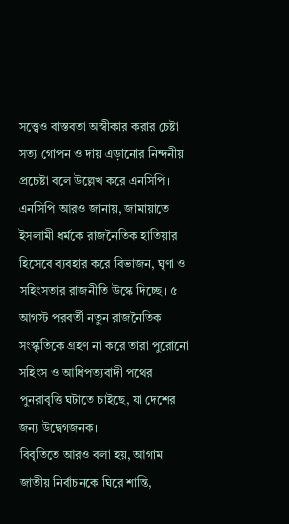সত্ত্বেও বাস্তবতা অস্বীকার করার চেষ্টা সত্য গোপন ও দায় এড়ানোর নিন্দনীয় প্রচেষ্টা বলে উল্লেখ করে এনসিপি।
এনসিপি আরও জানায়, জামায়াতে ইসলামী ধর্মকে রাজনৈতিক হাতিয়ার হিসেবে ব্যবহার করে বিভাজন, ঘৃণা ও সহিংসতার রাজনীতি উস্কে দিচ্ছে। ৫ আগস্ট পরবর্তী নতুন রাজনৈতিক সংস্কৃতিকে গ্রহণ না করে তারা পুরোনো সহিংস ও আধিপত্যবাদী পথের পুনরাবৃত্তি ঘটাতে চাইছে, যা দেশের জন্য উদ্বেগজনক।
বিবৃতিতে আরও বলা হয়, আগাম জাতীয় নির্বাচনকে ঘিরে শান্তি,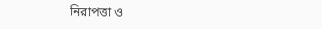নিরাপত্তা ও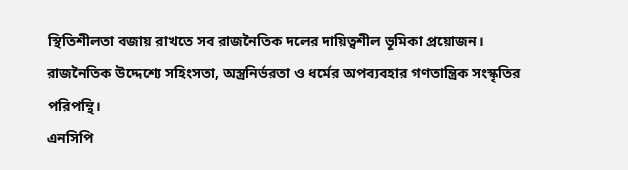স্থিতিশীলতা বজায় রাখতে সব রাজনৈতিক দলের দায়িত্বশীল ভূমিকা প্রয়োজন। রাজনৈতিক উদ্দেশ্যে সহিংসতা, অস্ত্রনির্ভরতা ও ধর্মের অপব্যবহার গণতান্ত্রিক সংস্কৃতির পরিপন্থি।
এনসিপি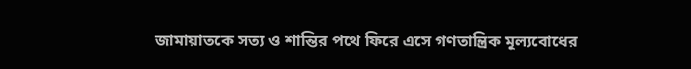জামায়াতকে সত্য ও শান্তির পথে ফিরে এসে গণতান্ত্রিক মূল্যবোধের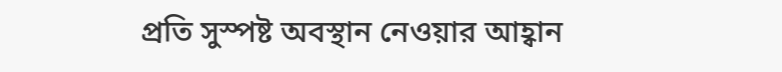প্রতি সুস্পষ্ট অবস্থান নেওয়ার আহ্বান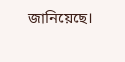জানিয়েছে।